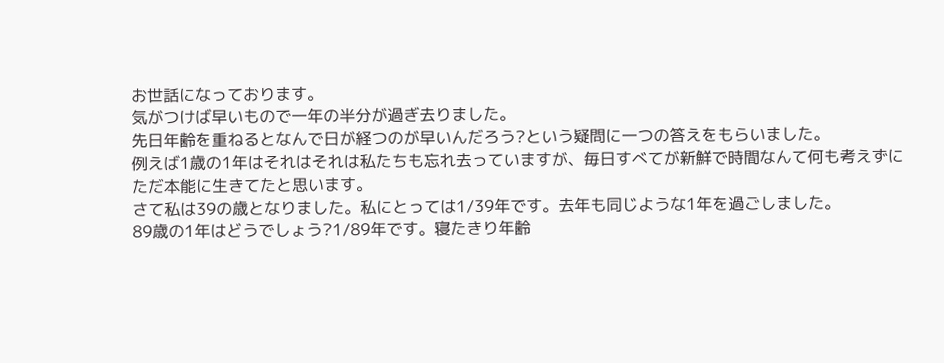お世話になっております。
気がつけば早いもので一年の半分が過ぎ去りました。
先日年齢を重ねるとなんで日が経つのが早いんだろう?という疑問に一つの答えをもらいました。
例えば1歳の1年はそれはそれは私たちも忘れ去っていますが、毎日すべてが新鮮で時間なんて何も考えずにただ本能に生きてたと思います。
さて私は39の歳となりました。私にとっては1/39年です。去年も同じような1年を過ごしました。
89歳の1年はどうでしょう?1/89年です。寝たきり年齢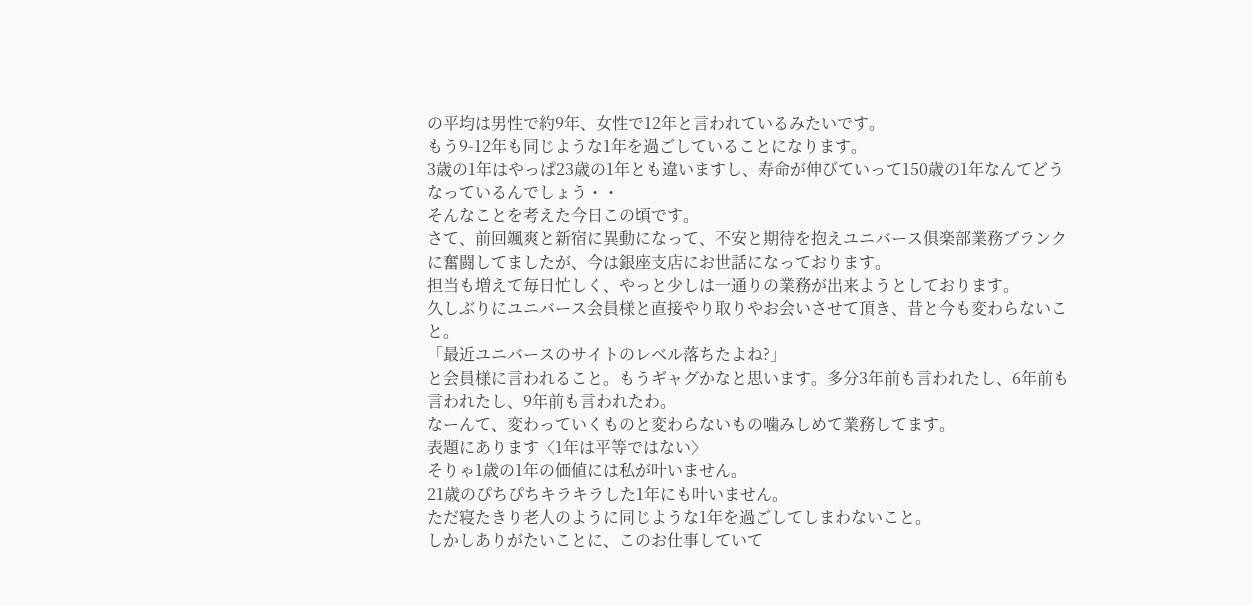の平均は男性で約9年、女性で12年と言われているみたいです。
もう9-12年も同じような1年を過ごしていることになります。
3歳の1年はやっぱ23歳の1年とも違いますし、寿命が伸びていって150歳の1年なんてどうなっているんでしょう・・
そんなことを考えた今日この頃です。
さて、前回颯爽と新宿に異動になって、不安と期待を抱えユニバース俱楽部業務ブランクに奮闘してましたが、今は銀座支店にお世話になっております。
担当も増えて毎日忙しく、やっと少しは一通りの業務が出来ようとしております。
久しぶりにユニバース会員様と直接やり取りやお会いさせて頂き、昔と今も変わらないこと。
「最近ユニバースのサイトのレベル落ちたよね?」
と会員様に言われること。もうギャグかなと思います。多分3年前も言われたし、6年前も言われたし、9年前も言われたわ。
なーんて、変わっていくものと変わらないもの噛みしめて業務してます。
表題にあります〈1年は平等ではない〉
そりゃ1歳の1年の価値には私が叶いません。
21歳のぴちぴちキラキラした1年にも叶いません。
ただ寝たきり老人のように同じような1年を過ごしてしまわないこと。
しかしありがたいことに、このお仕事していて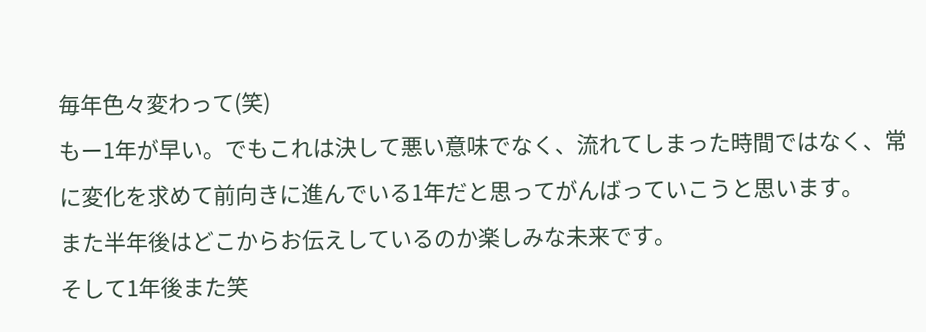毎年色々変わって(笑)
もー1年が早い。でもこれは決して悪い意味でなく、流れてしまった時間ではなく、常に変化を求めて前向きに進んでいる1年だと思ってがんばっていこうと思います。
また半年後はどこからお伝えしているのか楽しみな未来です。
そして1年後また笑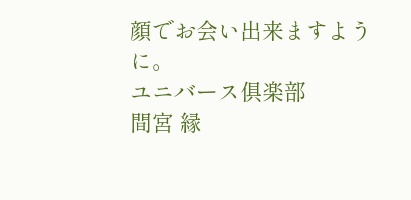顔でお会い出来ますように。
ユニバース俱楽部
間宮 縁